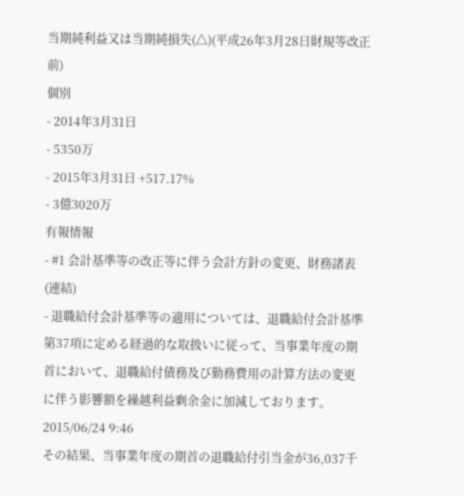当期純利益又は当期純損失(△)(平成26年3月28日財規等改正前)
個別
- 2014年3月31日
- 5350万
- 2015年3月31日 +517.17%
- 3億3020万
有報情報
- #1 会計基準等の改正等に伴う会計方針の変更、財務諸表(連結)
- 退職給付会計基準等の適用については、退職給付会計基準第37項に定める経過的な取扱いに従って、当事業年度の期首において、退職給付債務及び勤務費用の計算方法の変更に伴う影響額を繰越利益剰余金に加減しております。2015/06/24 9:46
その結果、当事業年度の期首の退職給付引当金が36,037千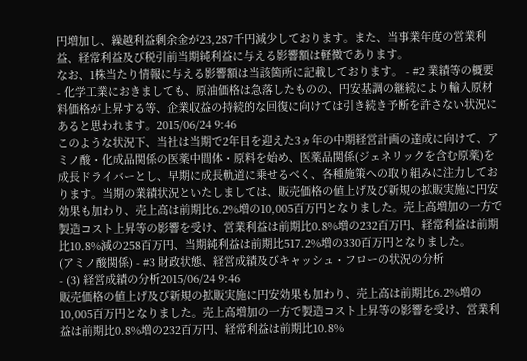円増加し、繰越利益剰余金が23,287千円減少しております。また、当事業年度の営業利益、経常利益及び税引前当期純利益に与える影響額は軽微であります。
なお、1株当たり情報に与える影響額は当該箇所に記載しております。 - #2 業績等の概要
- 化学工業におきましても、原油価格は急落したものの、円安基調の継続により輸入原材料価格が上昇する等、企業収益の持続的な回復に向けては引き続き予断を許さない状況にあると思われます。2015/06/24 9:46
このような状況下、当社は当期で2年目を迎えた3ヵ年の中期経営計画の達成に向けて、アミノ酸・化成品関係の医薬中間体・原料を始め、医薬品関係(ジェネリックを含む原薬)を成長ドライバーとし、早期に成長軌道に乗せるべく、各種施策への取り組みに注力しております。当期の業績状況といたしましては、販売価格の値上げ及び新規の拡販実施に円安効果も加わり、売上高は前期比6.2%増の10,005百万円となりました。売上高増加の一方で製造コスト上昇等の影響を受け、営業利益は前期比0.8%増の232百万円、経常利益は前期比10.8%減の258百万円、当期純利益は前期比517.2%増の330百万円となりました。
(アミノ酸関係) - #3 財政状態、経営成績及びキャッシュ・フローの状況の分析
- (3) 経営成績の分析2015/06/24 9:46
販売価格の値上げ及び新規の拡販実施に円安効果も加わり、売上高は前期比6.2%増の10,005百万円となりました。売上高増加の一方で製造コスト上昇等の影響を受け、営業利益は前期比0.8%増の232百万円、経常利益は前期比10.8%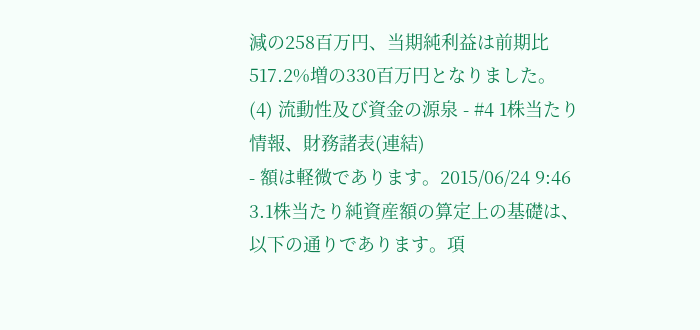減の258百万円、当期純利益は前期比517.2%増の330百万円となりました。
(4) 流動性及び資金の源泉 - #4 1株当たり情報、財務諸表(連結)
- 額は軽微であります。2015/06/24 9:46
3.1株当たり純資産額の算定上の基礎は、以下の通りであります。項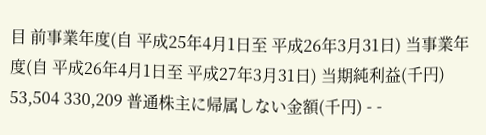目 前事業年度(自 平成25年4月1日至 平成26年3月31日) 当事業年度(自 平成26年4月1日至 平成27年3月31日) 当期純利益(千円) 53,504 330,209 普通株主に帰属しない金額(千円) - -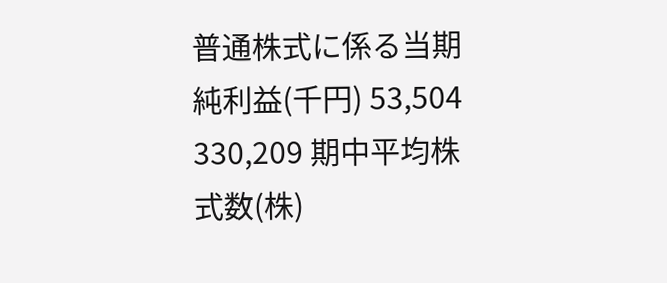普通株式に係る当期純利益(千円) 53,504 330,209 期中平均株式数(株)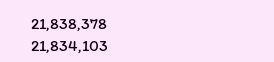21,838,378 21,834,103